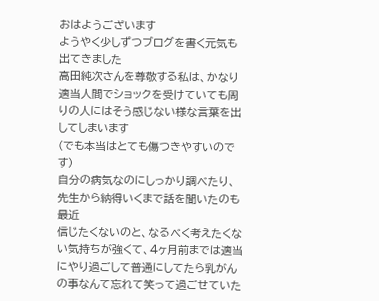おはようございます
ようやく少しずつブログを書く元気も出てきました
高田純次さんを尊敬する私は、かなり適当人間でショックを受けていても周りの人にはそう感じない様な言葉を出してしまいます
(でも本当はとても傷つきやすいのです)
自分の病気なのにしっかり調べたり、先生から納得いくまで話を聞いたのも最近
信じたくないのと、なるべく考えたくない気持ちが強くて、4ヶ月前までは適当にやり過ごして普通にしてたら乳がんの事なんて忘れて笑って過ごせていた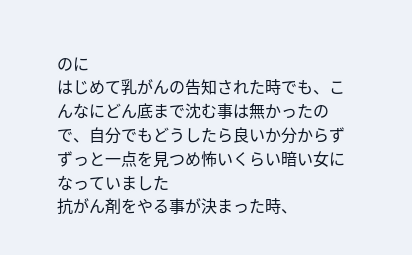のに
はじめて乳がんの告知された時でも、こんなにどん底まで沈む事は無かったので、自分でもどうしたら良いか分からず
ずっと一点を見つめ怖いくらい暗い女になっていました
抗がん剤をやる事が決まった時、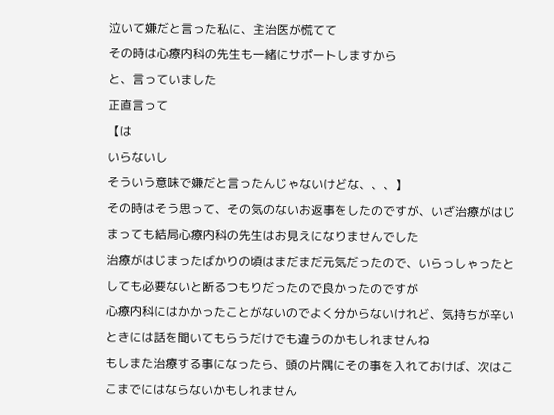泣いて嫌だと言った私に、主治医が慌てて
その時は心療内科の先生も一緒にサポートしますから
と、言っていました
正直言って
【は
いらないし
そういう意味で嫌だと言ったんじゃないけどな、、、】
その時はそう思って、その気のないお返事をしたのですが、いざ治療がはじまっても結局心療内科の先生はお見えになりませんでした
治療がはじまったばかりの頃はまだまだ元気だったので、いらっしゃったとしても必要ないと断るつもりだったので良かったのですが
心療内科にはかかったことがないのでよく分からないけれど、気持ちが辛いときには話を聞いてもらうだけでも違うのかもしれませんね
もしまた治療する事になったら、頭の片隅にその事を入れておけば、次はここまでにはならないかもしれません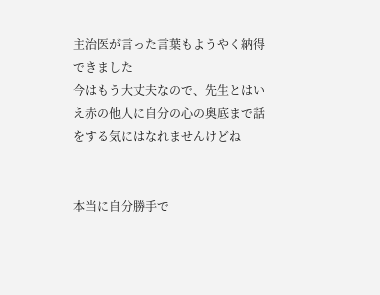主治医が言った言葉もようやく納得できました
今はもう大丈夫なので、先生とはいえ赤の他人に自分の心の奥底まで話をする気にはなれませんけどね


本当に自分勝手で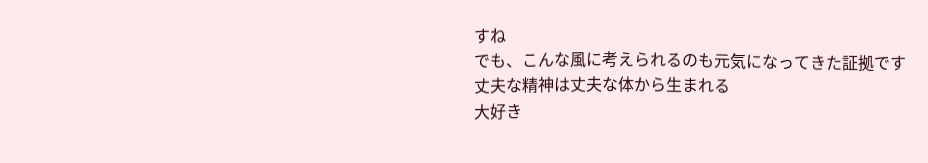すね
でも、こんな風に考えられるのも元気になってきた証拠です
丈夫な精神は丈夫な体から生まれる
大好き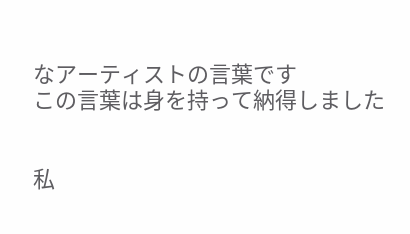なアーティストの言葉です
この言葉は身を持って納得しました


私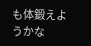も体鍛えようかな